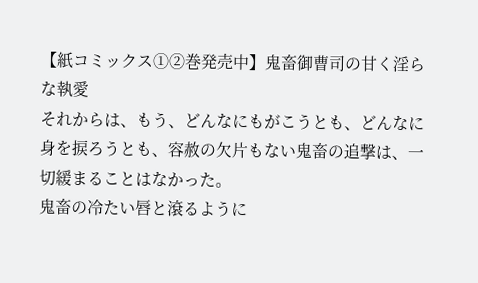【紙コミックス①②巻発売中】鬼畜御曹司の甘く淫らな執愛
それからは、もう、どんなにもがこうとも、どんなに身を捩ろうとも、容赦の欠片もない鬼畜の追撃は、一切緩まることはなかった。
鬼畜の冷たい唇と滾るように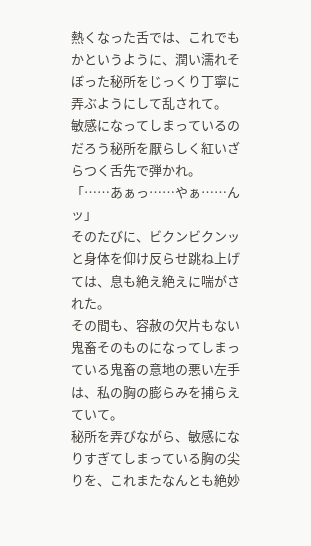熱くなった舌では、これでもかというように、潤い濡れそぼった秘所をじっくり丁寧に弄ぶようにして乱されて。
敏感になってしまっているのだろう秘所を厭らしく紅いざらつく舌先で弾かれ。
「……あぁっ……やぁ……んッ」
そのたびに、ビクンビクンッと身体を仰け反らせ跳ね上げては、息も絶え絶えに喘がされた。
その間も、容赦の欠片もない鬼畜そのものになってしまっている鬼畜の意地の悪い左手は、私の胸の膨らみを捕らえていて。
秘所を弄びながら、敏感になりすぎてしまっている胸の尖りを、これまたなんとも絶妙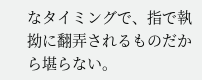なタイミングで、指で執拗に翻弄されるものだから堪らない。